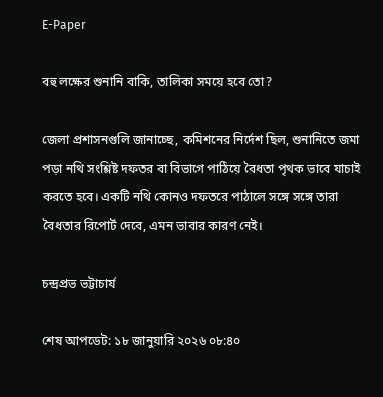E-Paper

বহু লক্ষের শুনানি বাকি, তালিকা সময়ে হবে তো?

জেলা প্রশাসনগুলি জানাচ্ছে, কমিশনের নির্দেশ ছিল, শুনানিতে জমা পড়া নথি সংশ্লিষ্ট দফতর বা বিভাগে পাঠিয়ে বৈধতা পৃথক ভাবে যাচাই করতে হবে। একটি নথি কোনও দফতরে পাঠালে সঙ্গে সঙ্গে তারা বৈধতার রিপোর্ট দেবে, এমন ভাবার কারণ নেই।

চন্দ্রপ্রভ ভট্টাচার্য

শেষ আপডেট: ১৮ জানুয়ারি ২০২৬ ০৮:৪০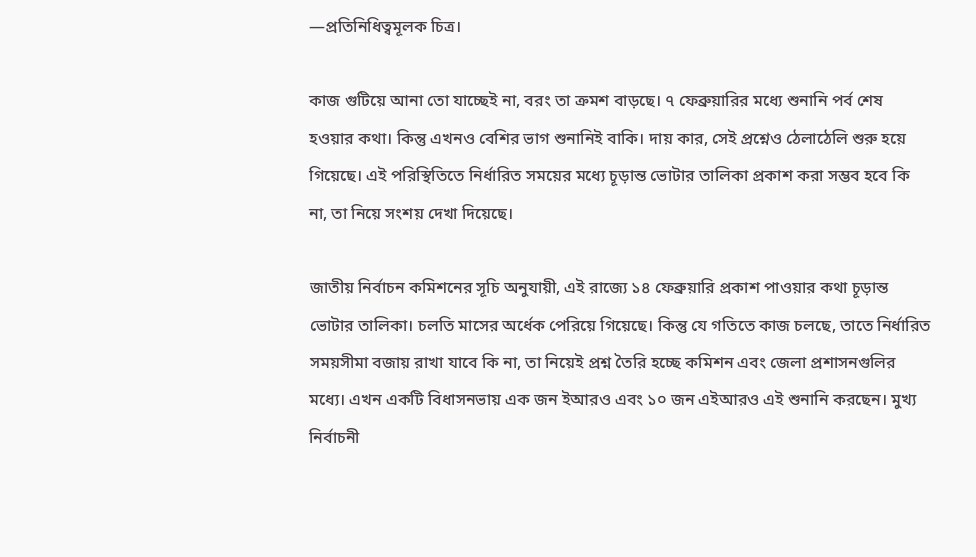—প্রতিনিধিত্বমূলক চিত্র।

কাজ গুটিয়ে আনা তো যাচ্ছেই না, বরং তা ক্রমশ বাড়ছে। ৭ ফেব্রুয়ারির মধ্যে শুনানি পর্ব শেষ হওয়ার কথা। কিন্তু এখনও বেশির ভাগ শুনানিই বাকি। দায় কার, সেই প্রশ্নেও ঠেলাঠেলি শুরু হয়ে গিয়েছে। এই পরিস্থিতিতে নির্ধারিত সময়ের মধ্যে চূড়ান্ত ভোটার তালিকা প্রকাশ করা সম্ভব হবে কি না, তা নিয়ে সংশয় দেখা দিয়েছে।

জাতীয় নির্বাচন কমিশনের সূচি অনুযায়ী, এই রাজ্যে ১৪ ফেব্রুয়ারি প্রকাশ পাওয়ার কথা চূড়ান্ত ভোটার তালিকা। চলতি মাসের অর্ধেক পেরিয়ে গিয়েছে। কিন্তু যে গতিতে কাজ চলছে, তাতে নির্ধারিত সময়সীমা বজায় রাখা যাবে কি না, তা নিয়েই প্রশ্ন তৈরি হচ্ছে কমিশন এবং জেলা প্রশাসনগুলির মধ্যে। এখন একটি বিধাসনভায় এক জন ইআরও এবং ১০ জন এইআরও এই শুনানি করছেন। মুখ্য নির্বাচনী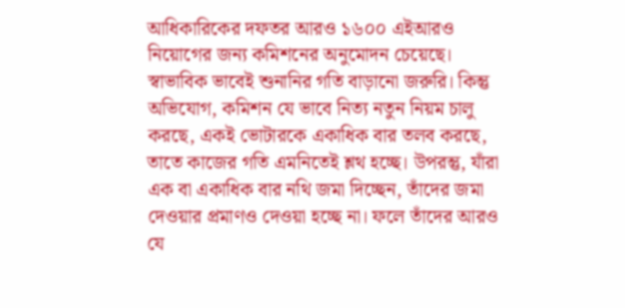আধিকারিকের দফতর আরও ১৬০০ এইআরও নিয়োগের জন্য কমিশনের অনুমোদন চেয়েছে। স্বাভাবিক ভাবেই শুনানির গতি বাড়ানো জরুরি। কিন্তু অভিযোগ, কমিশন যে ভাবে নিত্য নতুন নিয়ম চালু করছে, একই ভোটারকে একাধিক বার তলব করছে, তাতে কাজের গতি এমনিতেই শ্লথ হচ্ছে। উপরন্তু, যাঁরা এক বা একাধিক বার নথি জমা দিচ্ছেন, তাঁদের জমা দেওয়ার প্রমাণও দেওয়া হচ্ছে না। ফলে তাঁদের আরও যে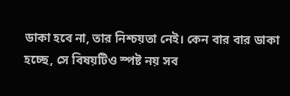ডাকা হবে না, তার নিশ্চয়তা নেই। কেন বার বার ডাকা হচ্ছে, সে বিষয়টিও স্পষ্ট নয় সব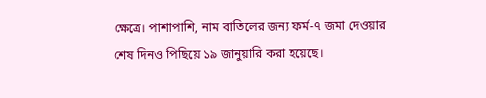ক্ষেত্রে। পাশাপাশি, নাম বাতিলের জন্য ফর্ম-৭ জমা দেওয়ার শেষ দিনও পিছিয়ে ১৯ জানুয়ারি করা হয়েছে।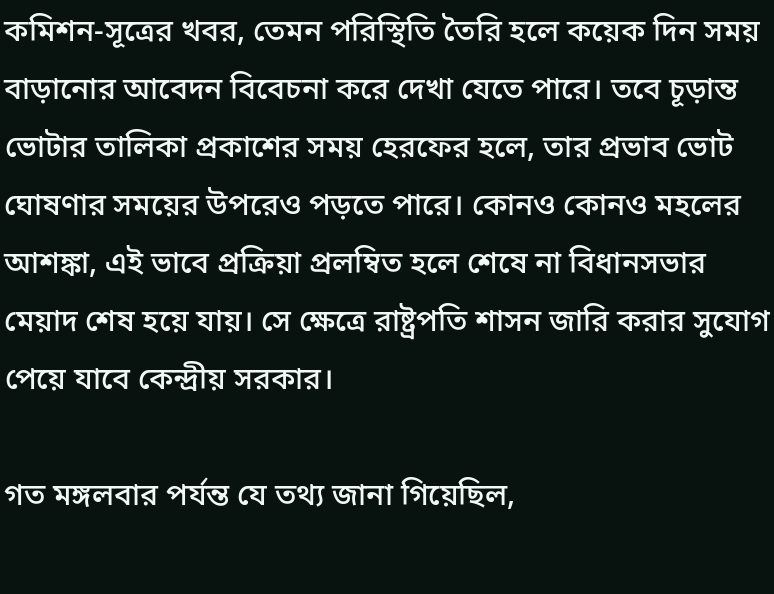কমিশন-সূত্রের খবর, তেমন পরিস্থিতি তৈরি হলে কয়েক দিন সময় বাড়ানোর আবেদন বিবেচনা করে দেখা যেতে পারে। তবে চূড়ান্ত ভোটার তালিকা প্রকাশের সময় হেরফের হলে, তার প্রভাব ভোট ঘোষণার সময়ের উপরেও পড়তে পারে। কোনও কোনও মহলের আশঙ্কা, এই ভাবে প্রক্রিয়া প্রলম্বিত হলে শেষে না বিধানসভার মেয়াদ শেষ হয়ে যায়। সে ক্ষেত্রে রাষ্ট্রপতি শাসন জারি করার সুযোগ পেয়ে যাবে কেন্দ্রীয় সরকার।

গত মঙ্গলবার পর্যন্ত যে তথ্য জানা গিয়েছিল,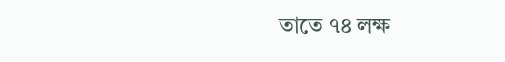তাতে ৭৪ লক্ষ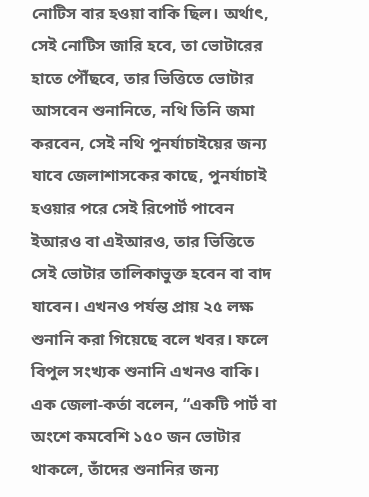নোটিস বার হওয়া বাকি ছিল। অর্থাৎ, সেই নোটিস জারি হবে, তা ভোটারের হাতে পৌঁছবে, তার ভিত্তিতে ভোটার আসবেন শুনানিতে, নথি তিনি জমা করবেন, সেই নথি পুনর্যাচাইয়ের জন্য যাবে জেলাশাসকের কাছে, পুনর্যাচাই হওয়ার পরে সেই রিপোর্ট পাবেন ইআরও বা এইআরও, তার ভিত্তিতে সেই ভোটার তালিকাভুক্ত হবেন বা বাদ যাবেন। এখনও পর্যন্ত প্রায় ২৫ লক্ষ শুনানি করা গিয়েছে বলে খবর। ফলে বিপুল সংখ্যক শুনানি এখনও বাকি। এক জেলা-কর্তা বলেন, “একটি পার্ট বা অংশে কমবেশি ১৫০ জন ভোটার থাকলে, তাঁদের শুনানির জন্য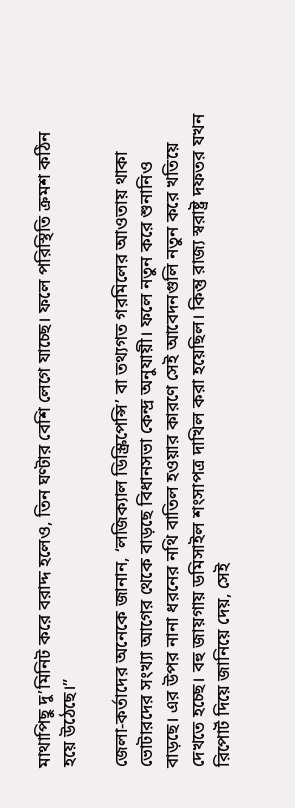মাথাপিছু দু’মিনিট করে বরাদ্দ হলেও, তিন ঘণ্টার বেশি লেগে যাচ্ছে। ফলে পরিস্থিতি ক্রমশ কঠিন হয়ে উঠেছে।”

জেলা-কর্তাদের অনেকে জানান, ‘লজিক্যাল ডিস্ক্রিপেন্সি’ বা তথ্যগত গরমিলের আওতায় থাকা ভোটারদের সংখ্যা আগের থেকে বাড়ছে বিধানসভা কেন্দ্র অনুযায়ী। ফলে নতুন করে শুনানিও বাড়ছে। এর উপর নানা ধরনের নথি বাতিল হওয়ার কারণে সেই আবেদনগুলি নতুন করে খতিয়ে দেখতে হচ্ছে। বহু জায়গায় ডমিসাইল শংসাপত্র দাখিল করা হয়েছিল। কিন্তু রাজ্য স্বরাষ্ট্র দফতর যখন রিপোর্ট দিয়ে জানিয়ে দেয়, সেই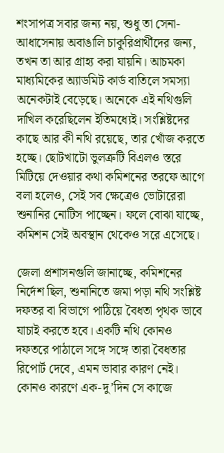শংসাপত্র সবার জন্য নয়, শুধু তা সেনা-আধাসেনায় অবাঙালি চাকুরিপ্রার্থীদের জন্য, তখন তা আর গ্রাহ্য করা যায়নি। আচমকা মাধ্যমিকের অ্যাডমিট কার্ড বাতিলে সমস্যা অনেকটাই বেড়েছে। অনেকে এই নথিগুলি দাখিল করেছিলেন ইতিমধ্যেই। সংশ্লিষ্টদের কাছে আর কী নথি রয়েছে, তার খোঁজ করতে হচ্ছে। ছোটখাটো ভুলত্রুটি বিএলও স্তরে মিটিয়ে দেওয়ার কথা কমিশনের তরফে আগে বলা হলেও, সেই সব ক্ষেত্রেও ভোটারেরা শুনানির নোটিস পাচ্ছেন। ফলে বোঝা যাচ্ছে, কমিশন সেই অবস্থান থেকেও সরে এসেছে।

জেলা প্রশাসনগুলি জানাচ্ছে, কমিশনের নির্দেশ ছিল, শুনানিতে জমা পড়া নথি সংশ্লিষ্ট দফতর বা বিভাগে পাঠিয়ে বৈধতা পৃথক ভাবে যাচাই করতে হবে। একটি নথি কোনও দফতরে পাঠালে সঙ্গে সঙ্গে তারা বৈধতার রিপোর্ট দেবে, এমন ভাবার কারণ নেই। কোনও কারণে এক-দু’দিন সে কাজে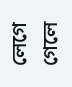লেগে গেলে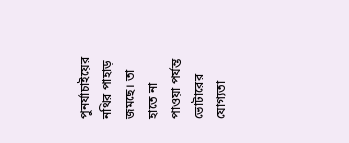পুনর্যাচাইয়ের নথির পাহাড় জমছে। তা হাতে না পাওয়া পর্যন্ত ভোটারের যোগ্যতা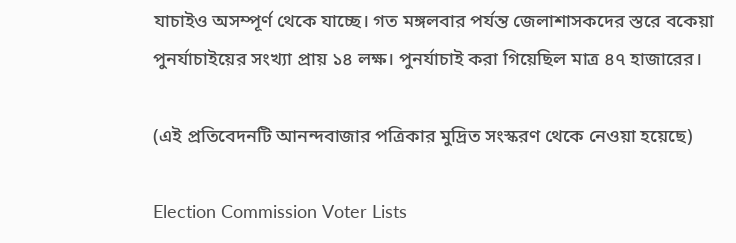যাচাইও অসম্পূর্ণ থেকে যাচ্ছে। গত মঙ্গলবার পর্যন্ত জেলাশাসকদের স্তরে বকেয়া পুনর্যাচাইয়ের সংখ্যা প্রায় ১৪ লক্ষ। পুনর্যাচাই করা গিয়েছিল মাত্র ৪৭ হাজারের।

(এই প্রতিবেদনটি আনন্দবাজার পত্রিকার মুদ্রিত সংস্করণ থেকে নেওয়া হয়েছে)

Election Commission Voter Lists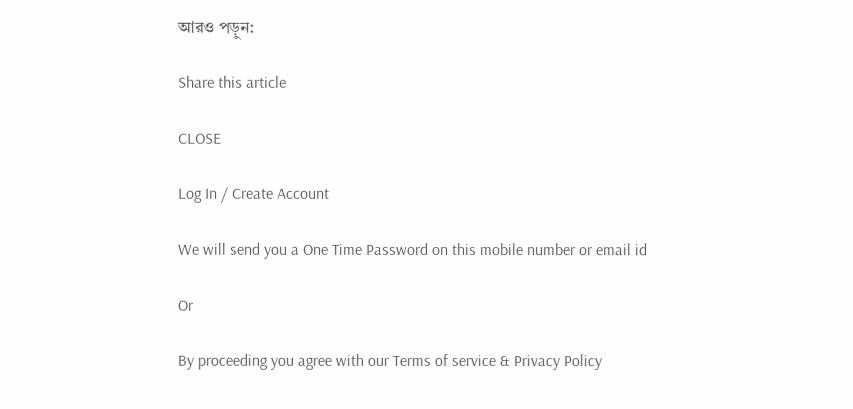আরও পড়ুন:

Share this article

CLOSE

Log In / Create Account

We will send you a One Time Password on this mobile number or email id

Or

By proceeding you agree with our Terms of service & Privacy Policy